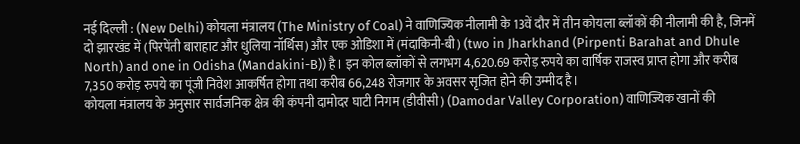नई दिल्ली : (New Delhi) कोयला मंत्रालय (The Ministry of Coal) ने वाणिज्यिक नीलामी के 13वें दौर में तीन कोयला ब्लॉकों की नीलामी की है, जिनमें दो झारखंड में (पिरपेंती बाराहाट और धुलिया नॉर्थिस) और एक ओडिशा में (मंदाकिनी-बी) (two in Jharkhand (Pirpenti Barahat and Dhule North) and one in Odisha (Mandakini-B)) है। इन कोल ब्लॉकों से लगभग 4,620.69 करोड़ रुपये का वार्षिक राजस्व प्राप्त होगा और करीब 7,350 करोड़ रुपये का पूंजी निवेश आकर्षित होगा तथा करीब 66,248 रोजगार के अवसर सृजित होने की उम्मीद है।
कोयला मंत्रालय के अनुसार सार्वजनिक क्षेत्र की कंपनी दामोदर घाटी निगम (डीवीसी) (Damodar Valley Corporation) वाणिज्यिक खानों की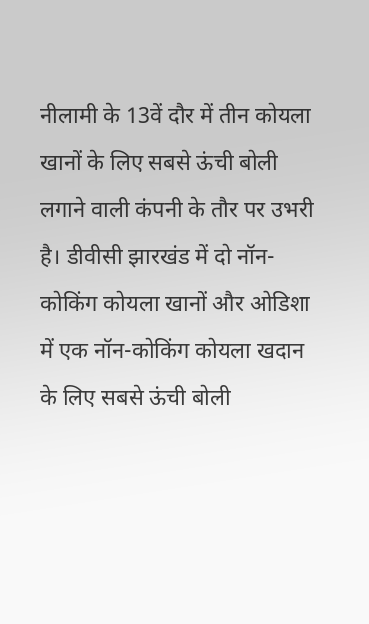नीलामी के 13वें दौर में तीन कोयला खानों के लिए सबसे ऊंची बोली लगाने वाली कंपनी के तौर पर उभरी है। डीवीसी झारखंड में दो नॉन-कोकिंग कोयला खानों और ओडिशा में एक नॉन-कोकिंग कोयला खदान के लिए सबसे ऊंची बोली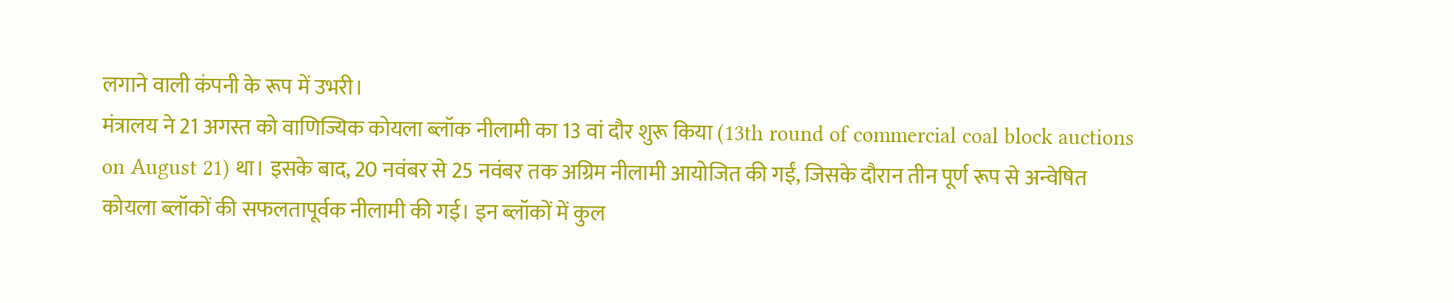लगाने वाली कंपनी के रूप में उभरी।
मंत्रालय ने 21 अगस्त को वाणिज्यिक कोयला ब्लॉक नीलामी का 13 वां दौर शुरू किया (13th round of commercial coal block auctions on August 21) था। इसके बाद, 20 नवंबर से 25 नवंबर तक अग्रिम नीलामी आयोजित की गईं, जिसके दौरान तीन पूर्ण रूप से अन्वेषित कोयला ब्लॉकों की सफलतापूर्वक नीलामी की गई। इन ब्लॉकों में कुल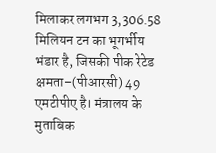मिलाकर लगभग 3,306.58 मिलियन टन का भूगर्भीय भंडार है, जिसकी पीक रेटेड क्षमता–(पीआरसी) 49 एमटीपीए है। मंत्रालय के मुताबिक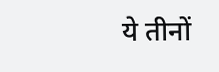ये तीनों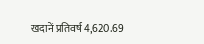खदानें प्रतिवर्ष 4,620.69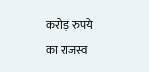करोड़ रुपये का राजस्व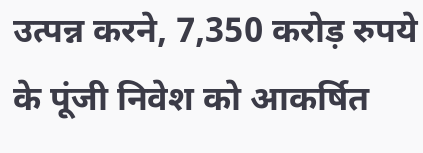उत्पन्न करने, 7,350 करोड़ रुपये के पूंजी निवेश को आकर्षित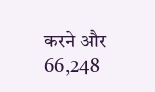करने और 66,248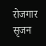रोजगार सृजन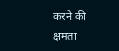करने की क्षमता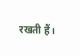रखती हैं।